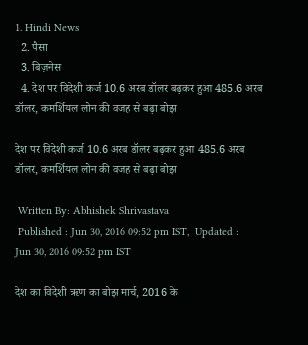1. Hindi News
  2. पैसा
  3. बिज़नेस
  4. देश पर विदेशी कर्ज 10.6 अरब डॉलर बढ़कर हुआ 485.6 अरब डॉलर, कमर्शियल लोन की वजह से बढ़ा बोझ

देश पर विदेशी कर्ज 10.6 अरब डॉलर बढ़कर हुआ 485.6 अरब डॉलर, कमर्शियल लोन की वजह से बढ़ा बोझ

 Written By: Abhishek Shrivastava
 Published : Jun 30, 2016 09:52 pm IST,  Updated : Jun 30, 2016 09:52 pm IST

देश का विदेशी ऋण का बोझ मार्च, 2016 के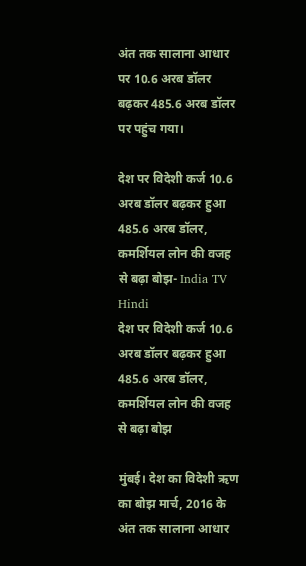अंत तक सालाना आधार पर 10.6 अरब डॉलर बढ़कर 485.6 अरब डॉलर पर पहुंच गया।

देश पर विदेशी कर्ज 10.6 अरब डॉलर बढ़कर हुआ 485.6 अरब डॉलर, कमर्शियल लोन की वजह से बढ़ा बोझ- India TV Hindi
देश पर विदेशी कर्ज 10.6 अरब डॉलर बढ़कर हुआ 485.6 अरब डॉलर, कमर्शियल लोन की वजह से बढ़ा बोझ

मुंबई। देश का विदेशी ऋण का बोझ मार्च, 2016 के अंत तक सालाना आधार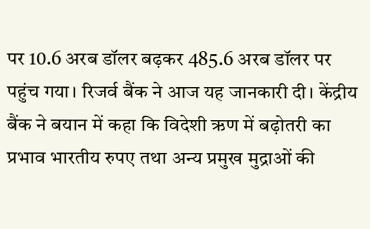पर 10.6 अरब डॉलर बढ़कर 485.6 अरब डॉलर पर पहुंच गया। रिजर्व बैंक ने आज यह जानकारी दी। केंद्रीय बैंक ने बयान में कहा कि विदेशी ऋण में बढ़ोतरी का प्रभाव भारतीय रुपए तथा अन्य प्रमुख मुद्राओं की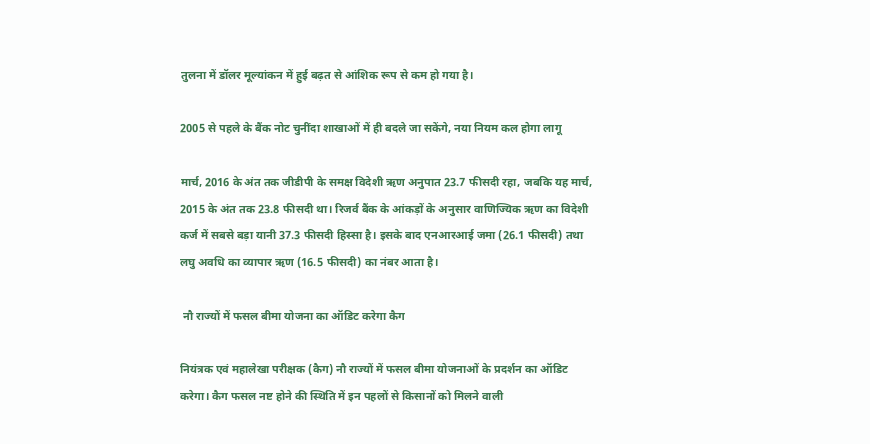तुलना में डॉलर मूल्यांकन में हुई बढ़त से आंशिक रूप से कम हो गया है।

2005 से पहले के बैंक नोट चुनींदा शाखाओं में ही बदले जा सकेंगे, नया नियम कल होगा लागू

मार्च, 2016 के अंत तक जीडीपी के समक्ष विदेशी ऋण अनुपात 23.7 फीसदी रहा, जबकि यह मार्च, 2015 के अंत तक 23.8 फीसदी था। रिजर्व बैंक के आंकड़ों के अनुसार वाणिज्यिक ऋण का विदेशी कर्ज में सबसे बड़ा यानी 37.3 फीसदी हिस्सा है। इसके बाद एनआरआई जमा (26.1 फीसदी) तथा लघु अवधि का व्यापार ऋण (16.5 फीसदी) का नंबर आता है।

 नौ राज्‍यों में फसल बीमा योजना का ऑडिट करेगा कैग

नियंत्रक एवं महालेखा परीक्षक (कैग) नौ राज्‍यों में फसल बीमा योजनाओं के प्रदर्शन का ऑडिट करेगा। कैग फसल नष्ट होने की स्थिति में इन पहलों से किसानों को मिलने वाली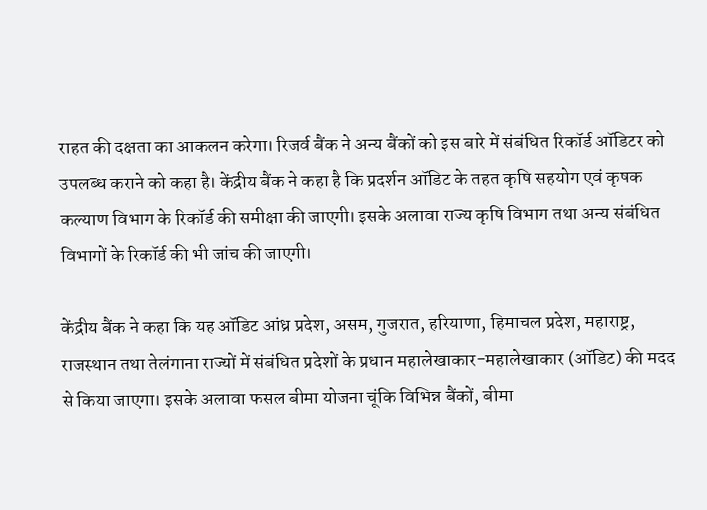राहत की दक्षता का आकलन करेगा। रिजर्व बैंक ने अन्य बैंकों को इस बारे में संबंधित रिकॉर्ड ऑडिटर को उपलब्ध कराने को कहा है। केंद्रीय बैंक ने कहा है कि प्रदर्शन ऑडिट के तहत कृषि सहयोग एवं कृषक कल्याण विभाग के रिकॉर्ड की समीक्षा की जाएगी। इसके अलावा राज्य कृषि विभाग तथा अन्य संबंधित विभागों के रिकॉर्ड की भी जांच की जाएगी।

केंद्रीय बैंक ने कहा कि यह ऑडिट आंध्र प्रदेश, असम, गुजरात, हरियाणा, हिमाचल प्रदेश, महाराष्ट्र, राजस्थान तथा तेलंगाना राज्‍यों में संबंधित प्रदेशों के प्रधान महालेखाकार-महालेखाकार (ऑडिट) की मदद से किया जाएगा। इसके अलावा फसल बीमा योजना चूंकि विभिन्न बैंकों, बीमा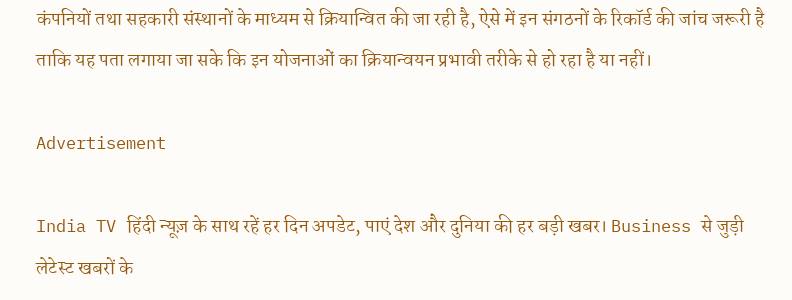कंपनियों तथा सहकारी संस्थानों के माध्यम से क्रियान्वित की जा रही है, ऐसे में इन संगठनों के रिकॉर्ड की जांच जरूरी है ताकि यह पता लगाया जा सके कि इन योजनाओं का क्रियान्वयन प्रभावी तरीके से हो रहा है या नहीं।

Advertisement

India TV हिंदी न्यूज़ के साथ रहें हर दिन अपडेट, पाएं देश और दुनिया की हर बड़ी खबर। Business से जुड़ी लेटेस्ट खबरों के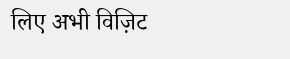लिए अभी विज़िट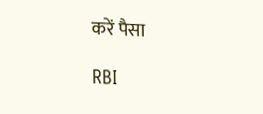करें पैसा

RBI